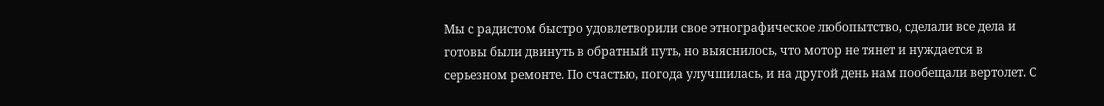Мы с радистом быстро удовлетворили свое этнографическое любопытство, сделали все дела и готовы были двинуть в обратный путь, но выяснилось, что мотор не тянет и нуждается в серьезном ремонте. По счастью, погода улучшилась, и на другой день нам пообещали вертолет. С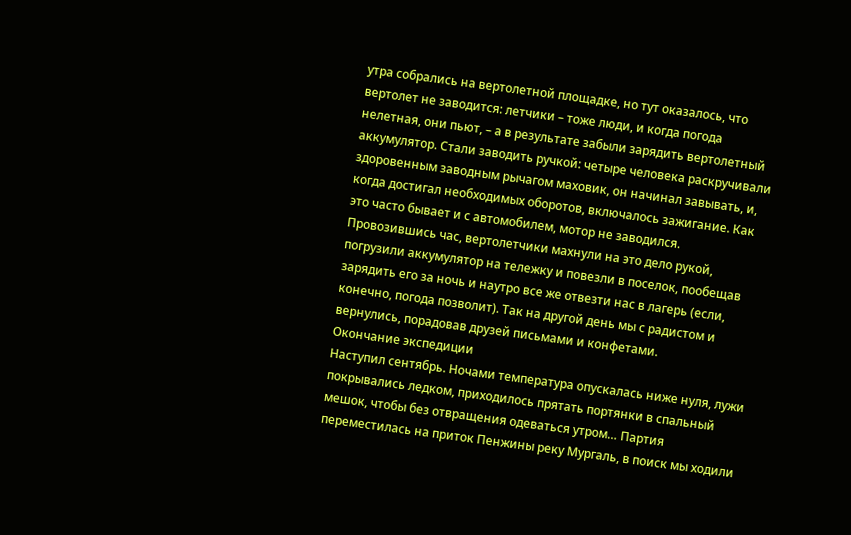утра собрались на вертолетной площадке, но тут оказалось, что вертолет не заводится: летчики – тоже люди, и когда погода нелетная, они пьют, – а в результате забыли зарядить вертолетный аккумулятор. Стали заводить ручкой: четыре человека раскручивали здоровенным заводным рычагом маховик, он начинал завывать, и, когда достигал необходимых оборотов, включалось зажигание. Как это часто бывает и с автомобилем, мотор не заводился. Провозившись час, вертолетчики махнули на это дело рукой, погрузили аккумулятор на тележку и повезли в поселок, пообещав зарядить его за ночь и наутро все же отвезти нас в лагерь (если, конечно, погода позволит). Так на другой день мы с радистом и вернулись, порадовав друзей письмами и конфетами.
Окончание экспедиции
Наступил сентябрь. Ночами температура опускалась ниже нуля, лужи покрывались ледком, приходилось прятать портянки в спальный мешок, чтобы без отвращения одеваться утром… Партия переместилась на приток Пенжины реку Мургаль, в поиск мы ходили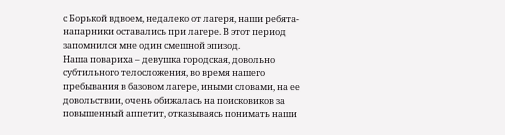с Борькой вдвоем, недалеко от лагеря, наши ребята-напарники оставались при лагере. В этот период запомнился мне один смешной эпизод.
Наша повариха – девушка городская, довольно субтильного телосложения, во время нашего пребывания в базовом лагере, иными словами, на ее довольствии, очень обижалась на поисковиков за повышенный аппетит, отказываясь понимать наши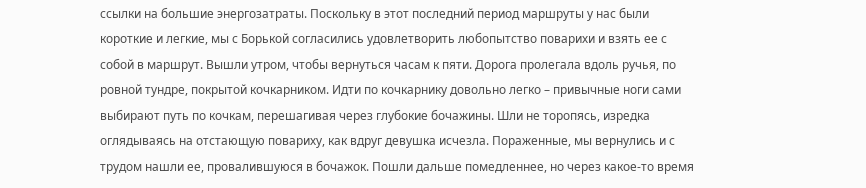ссылки на большие энергозатраты. Поскольку в этот последний период маршруты у нас были короткие и легкие, мы с Борькой согласились удовлетворить любопытство поварихи и взять ее с собой в маршрут. Вышли утром, чтобы вернуться часам к пяти. Дорога пролегала вдоль ручья, по ровной тундре, покрытой кочкарником. Идти по кочкарнику довольно легко – привычные ноги сами выбирают путь по кочкам, перешагивая через глубокие бочажины. Шли не торопясь, изредка оглядываясь на отстающую повариху, как вдруг девушка исчезла. Пораженные, мы вернулись и с трудом нашли ее, провалившуюся в бочажок. Пошли дальше помедленнее, но через какое-то время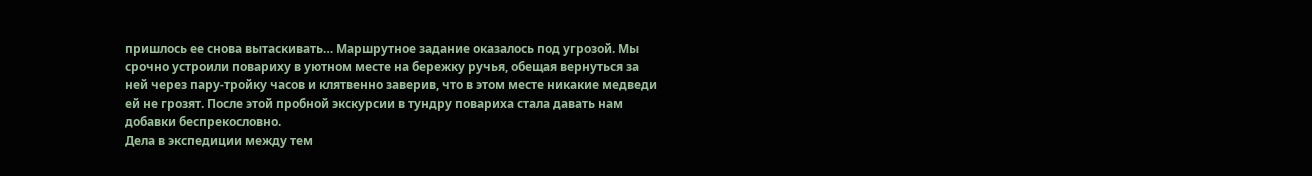пришлось ее снова вытаскивать… Маршрутное задание оказалось под угрозой. Мы срочно устроили повариху в уютном месте на бережку ручья, обещая вернуться за ней через пару-тройку часов и клятвенно заверив, что в этом месте никакие медведи ей не грозят. После этой пробной экскурсии в тундру повариха стала давать нам добавки беспрекословно.
Дела в экспедиции между тем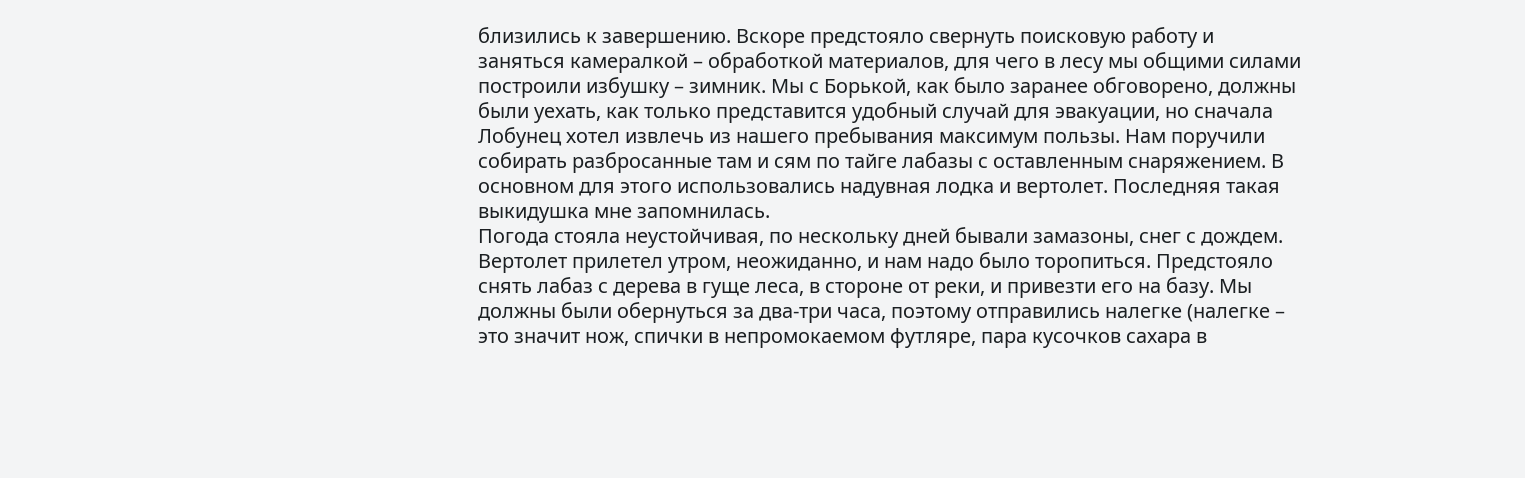близились к завершению. Вскоре предстояло свернуть поисковую работу и заняться камералкой – обработкой материалов, для чего в лесу мы общими силами построили избушку – зимник. Мы с Борькой, как было заранее обговорено, должны были уехать, как только представится удобный случай для эвакуации, но сначала Лобунец хотел извлечь из нашего пребывания максимум пользы. Нам поручили собирать разбросанные там и сям по тайге лабазы с оставленным снаряжением. В основном для этого использовались надувная лодка и вертолет. Последняя такая выкидушка мне запомнилась.
Погода стояла неустойчивая, по нескольку дней бывали замазоны, снег с дождем. Вертолет прилетел утром, неожиданно, и нам надо было торопиться. Предстояло снять лабаз с дерева в гуще леса, в стороне от реки, и привезти его на базу. Мы должны были обернуться за два-три часа, поэтому отправились налегке (налегке – это значит нож, спички в непромокаемом футляре, пара кусочков сахара в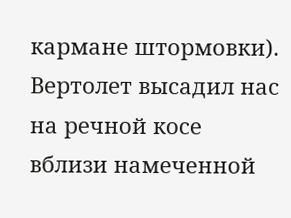кармане штормовки). Вертолет высадил нас на речной косе вблизи намеченной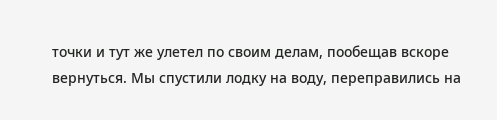точки и тут же улетел по своим делам, пообещав вскоре вернуться. Мы спустили лодку на воду, переправились на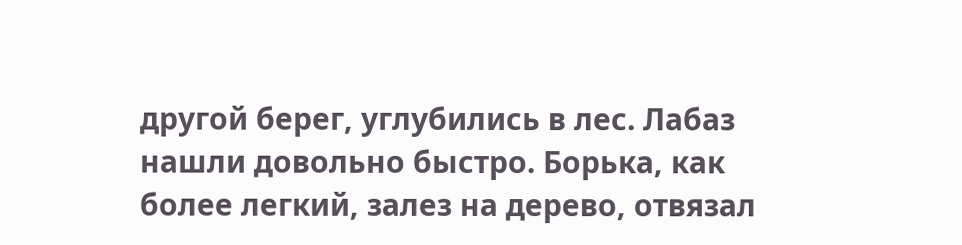другой берег, углубились в лес. Лабаз нашли довольно быстро. Борька, как более легкий, залез на дерево, отвязал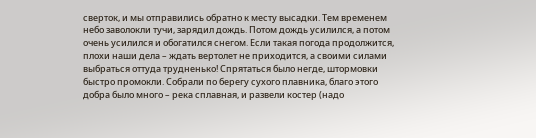сверток, и мы отправились обратно к месту высадки. Тем временем небо заволокли тучи, зарядил дождь. Потом дождь усилился, а потом очень усилился и обогатился снегом. Если такая погода продолжится, плохи наши дела – ждать вертолет не приходится, а своими силами выбраться оттуда трудненько! Спрятаться было негде, штормовки быстро промокли. Собрали по берегу сухого плавника, благо этого добра было много – река сплавная, и развели костер (надо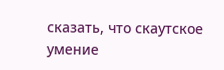сказать, что скаутское умение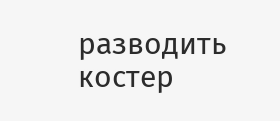разводить костер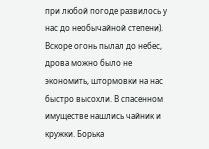при любой погоде развилось у нас до необычайной степени). Вскоре огонь пылал до небес, дрова можно было не экономить, штормовки на нас быстро высохли. В спасенном имуществе нашлись чайник и кружки. Борька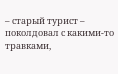– старый турист – поколдовал с какими-то травками,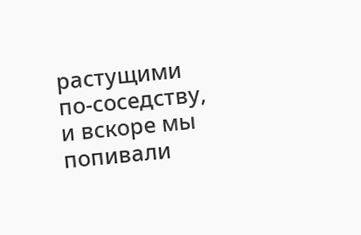растущими по-соседству, и вскоре мы попивали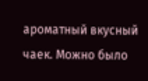ароматный вкусный чаек. Можно было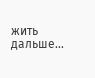жить дальше…